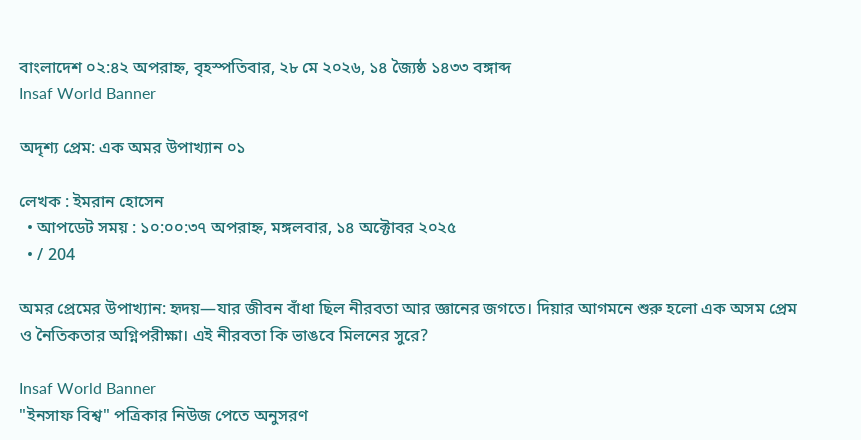বাংলাদেশ ০২:৪২ অপরাহ্ন, বৃহস্পতিবার, ২৮ মে ২০২৬, ১৪ জ্যৈষ্ঠ ১৪৩৩ বঙ্গাব্দ
Insaf World Banner

অদৃশ্য প্রেম: এক অমর উপাখ্যান ০১

লেখক : ইমরান হোসেন
  • আপডেট সময় : ১০:০০:৩৭ অপরাহ্ন, মঙ্গলবার, ১৪ অক্টোবর ২০২৫
  • / 204

অমর প্রেমের উপাখ্যান: হৃদয়—যার জীবন বাঁধা ছিল নীরবতা আর জ্ঞানের জগতে। দিয়ার আগমনে শুরু হলো এক অসম প্রেম ও নৈতিকতার অগ্নিপরীক্ষা। এই নীরবতা কি ভাঙবে মিলনের সুরে?

Insaf World Banner
"ইনসাফ বিশ্ব" পত্রিকার নিউজ পেতে অনুসরণ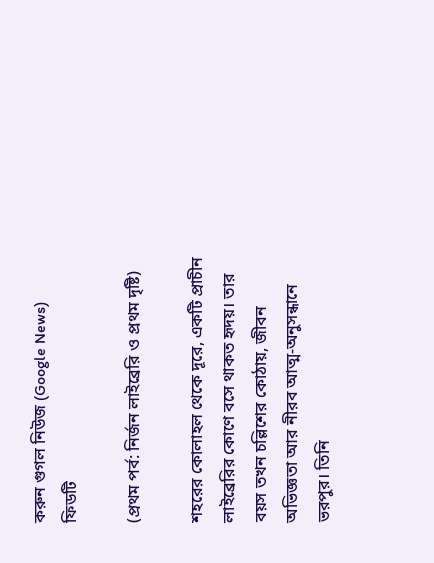করুন গুগল নিউজ (Google News) ফিডটি

(প্রথম পর্ব: নির্জন লাইব্রেরি ও প্রথম দৃষ্টি)

শহরের কোলাহল থেকে দূরে, একটি প্রাচীন লাইব্রেরির কোণে বসে থাকত হৃদয়। তার বয়স তখন চল্লিশের কোঠায়, জীবন অভিজ্ঞতা আর নীরব আত্ম-অনুসন্ধানে ভরপুর। তিনি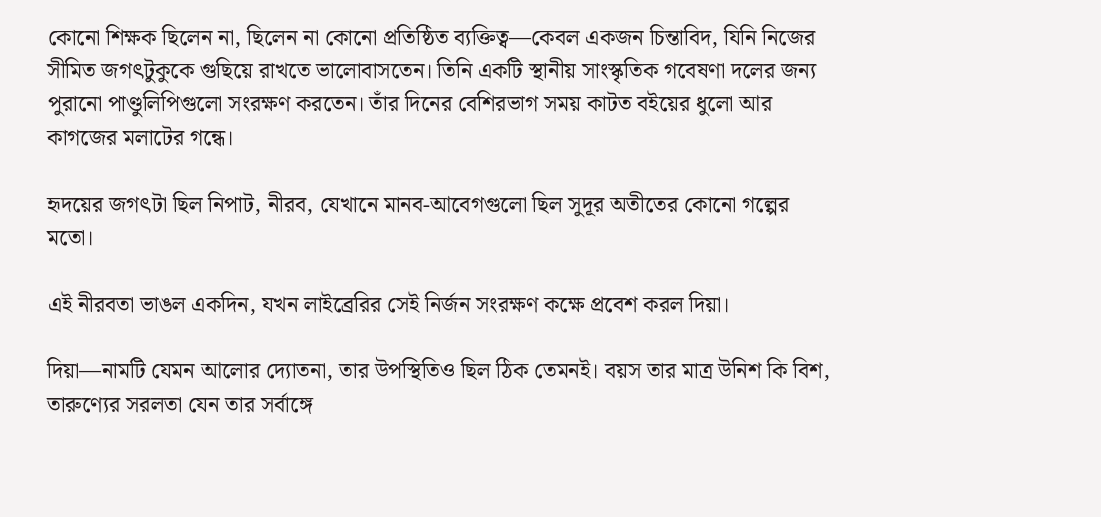কোনো শিক্ষক ছিলেন না, ছিলেন না কোনো প্রতিষ্ঠিত ব্যক্তিত্ব—কেবল একজন চিন্তাবিদ, যিনি নিজের সীমিত জগৎটুকুকে গুছিয়ে রাখতে ভালোবাসতেন। তিনি একটি স্থানীয় সাংস্কৃতিক গবেষণা দলের জন্য পুরানো পাণ্ডুলিপিগুলো সংরক্ষণ করতেন। তাঁর দিনের বেশিরভাগ সময় কাটত বইয়ের ধুলো আর কাগজের মলাটের গন্ধে।

হৃদয়ের জগৎটা ছিল নিপাট, নীরব, যেখানে মানব-আবেগগুলো ছিল সুদূর অতীতের কোনো গল্পের মতো।

এই নীরবতা ভাঙল একদিন, যখন লাইব্রেরির সেই নির্জন সংরক্ষণ কক্ষে প্রবেশ করল দিয়া।

দিয়া—নামটি যেমন আলোর দ্যোতনা, তার উপস্থিতিও ছিল ঠিক তেমনই। বয়স তার মাত্র উনিশ কি বিশ, তারুণ্যের সরলতা যেন তার সর্বাঙ্গে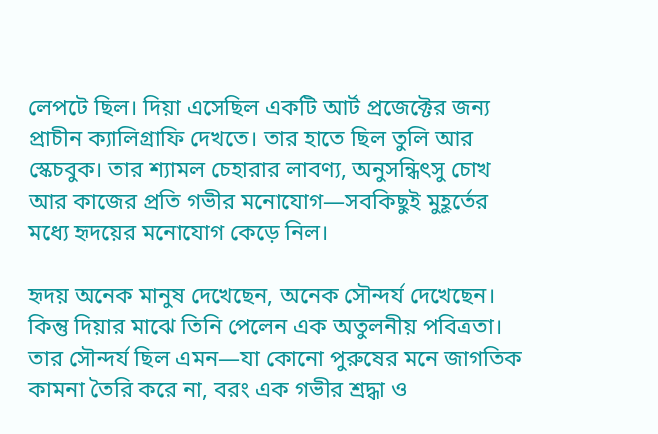লেপটে ছিল। দিয়া এসেছিল একটি আর্ট প্রজেক্টের জন্য প্রাচীন ক্যালিগ্রাফি দেখতে। তার হাতে ছিল তুলি আর স্কেচবুক। তার শ্যামল চেহারার লাবণ্য, অনুসন্ধিৎসু চোখ আর কাজের প্রতি গভীর মনোযোগ—সবকিছুই মুহূর্তের মধ্যে হৃদয়ের মনোযোগ কেড়ে নিল।

হৃদয় অনেক মানুষ দেখেছেন, অনেক সৌন্দর্য দেখেছেন। কিন্তু দিয়ার মাঝে তিনি পেলেন এক অতুলনীয় পবিত্রতা। তার সৌন্দর্য ছিল এমন—যা কোনো পুরুষের মনে জাগতিক কামনা তৈরি করে না, বরং এক গভীর শ্রদ্ধা ও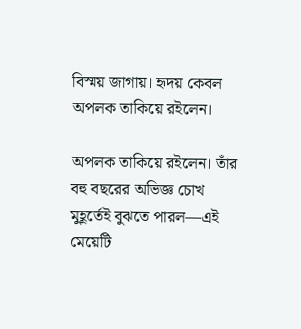বিস্ময় জাগায়। হৃদয় কেবল অপলক তাকিয়ে রইলেন।

অপলক তাকিয়ে রইলেন। তাঁর বহু বছরের অভিজ্ঞ চোখ মুহূর্তেই বুঝতে পারল—এই মেয়েটি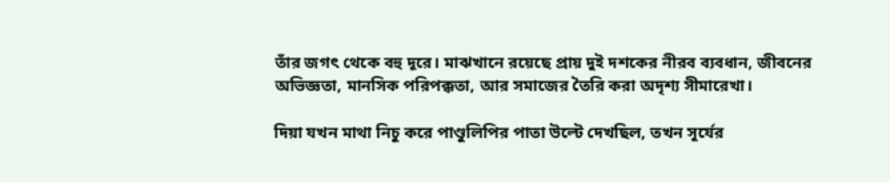তাঁর জগৎ থেকে বহু দূরে। মাঝখানে রয়েছে প্রায় দুই দশকের নীরব ব্যবধান, জীবনের অভিজ্ঞতা, মানসিক পরিপক্কতা, আর সমাজের তৈরি করা অদৃশ্য সীমারেখা।

দিয়া যখন মাথা নিচু করে পাণ্ডুলিপির পাতা উল্টে দেখছিল, তখন সূর্যের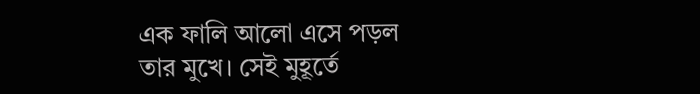এক ফালি আলো এসে পড়ল তার মুখে। সেই মুহূর্তে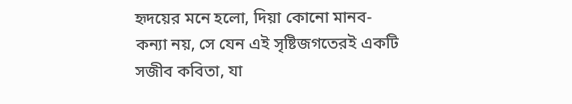হৃদয়ের মনে হলো, দিয়া কোনো মানব-কন্যা নয়, সে যেন এই সৃষ্টিজগতেরই একটি সজীব কবিতা, যা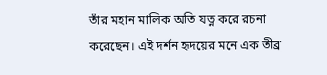তাঁর মহান মালিক অতি যত্ন করে রচনা করেছেন। এই দর্শন হৃদয়ের মনে এক তীব্র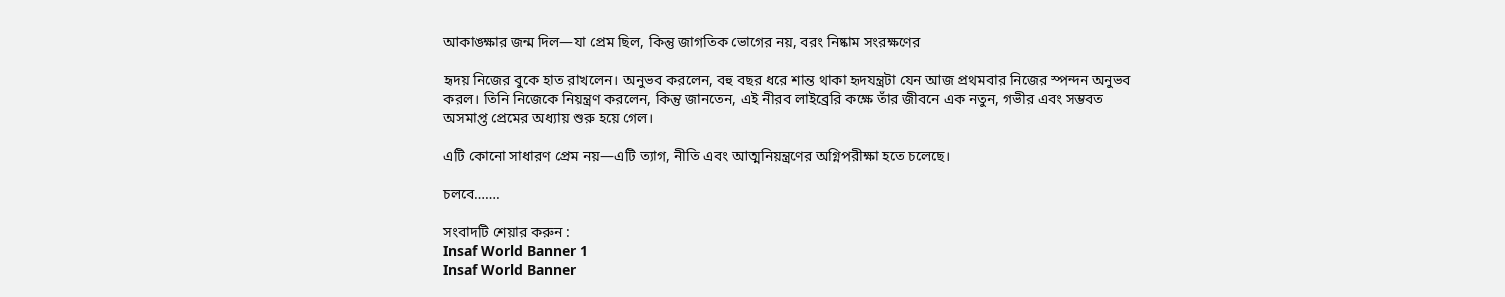আকাঙ্ক্ষার জন্ম দিল—যা প্রেম ছিল, কিন্তু জাগতিক ভোগের নয়, বরং নিষ্কাম সংরক্ষণের

হৃদয় নিজের বুকে হাত রাখলেন। অনুভব করলেন, বহু বছর ধরে শান্ত থাকা হৃদযন্ত্রটা যেন আজ প্রথমবার নিজের স্পন্দন অনুভব করল। তিনি নিজেকে নিয়ন্ত্রণ করলেন, কিন্তু জানতেন, এই নীরব লাইব্রেরি কক্ষে তাঁর জীবনে এক নতুন, গভীর এবং সম্ভবত অসমাপ্ত প্রেমের অধ্যায় শুরু হয়ে গেল।

এটি কোনো সাধারণ প্রেম নয়—এটি ত্যাগ, নীতি এবং আত্মনিয়ন্ত্রণের অগ্নিপরীক্ষা হতে চলেছে।

চলবে…….

সংবাদটি শেয়ার করুন :
Insaf World Banner 1
Insaf World Banner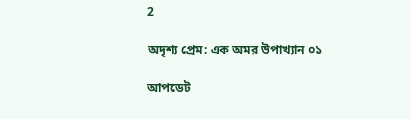2

অদৃশ্য প্রেম: এক অমর উপাখ্যান ০১

আপডেট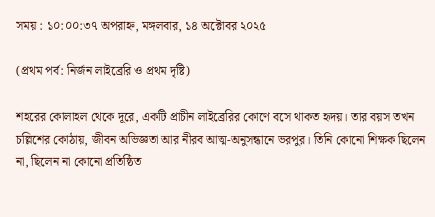সময় : ১০:০০:৩৭ অপরাহ্ন, মঙ্গলবার, ১৪ অক্টোবর ২০২৫

(প্রথম পর্ব: নির্জন লাইব্রেরি ও প্রথম দৃষ্টি)

শহরের কোলাহল থেকে দূরে, একটি প্রাচীন লাইব্রেরির কোণে বসে থাকত হৃদয়। তার বয়স তখন চল্লিশের কোঠায়, জীবন অভিজ্ঞতা আর নীরব আত্ম-অনুসন্ধানে ভরপুর। তিনি কোনো শিক্ষক ছিলেন না, ছিলেন না কোনো প্রতিষ্ঠিত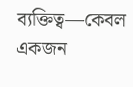ব্যক্তিত্ব—কেবল একজন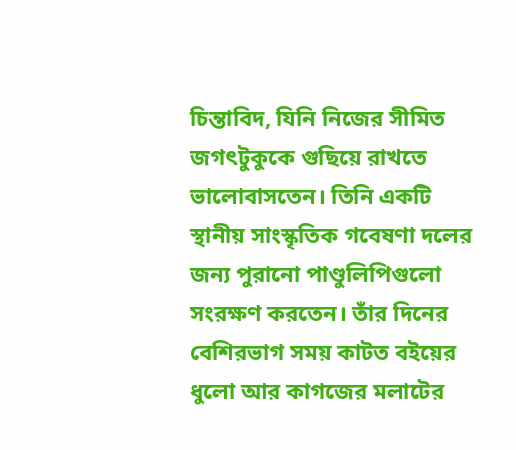চিন্তাবিদ, যিনি নিজের সীমিত জগৎটুকুকে গুছিয়ে রাখতে ভালোবাসতেন। তিনি একটি স্থানীয় সাংস্কৃতিক গবেষণা দলের জন্য পুরানো পাণ্ডুলিপিগুলো সংরক্ষণ করতেন। তাঁর দিনের বেশিরভাগ সময় কাটত বইয়ের ধুলো আর কাগজের মলাটের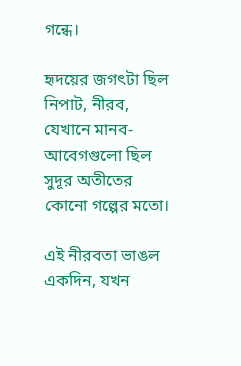গন্ধে।

হৃদয়ের জগৎটা ছিল নিপাট, নীরব, যেখানে মানব-আবেগগুলো ছিল সুদূর অতীতের কোনো গল্পের মতো।

এই নীরবতা ভাঙল একদিন, যখন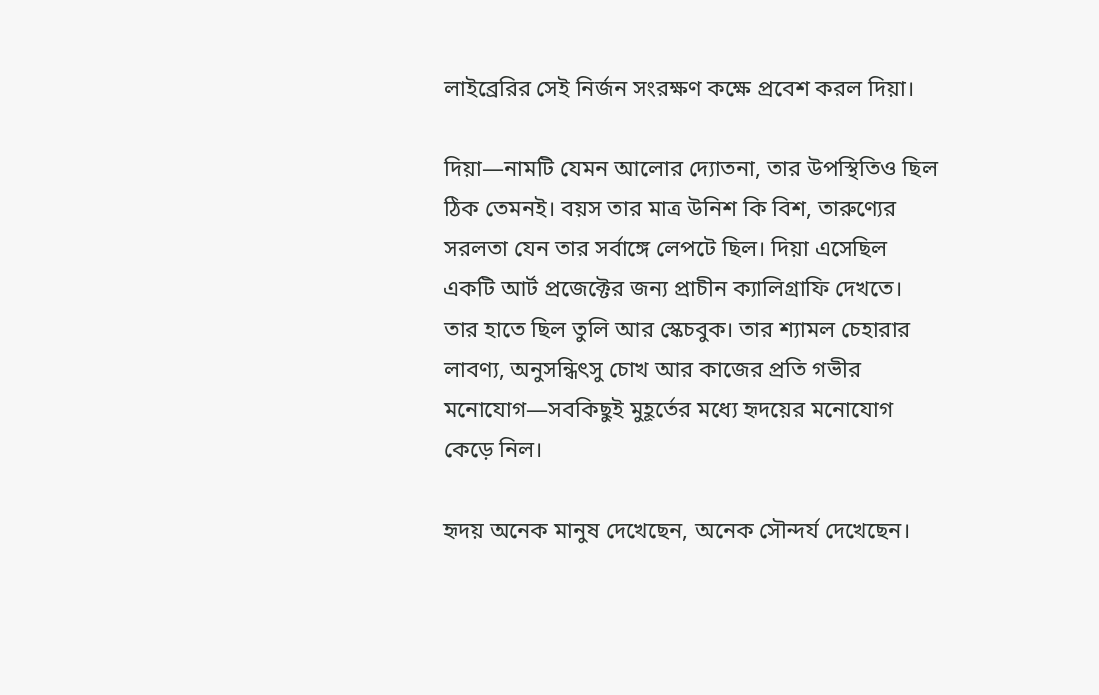লাইব্রেরির সেই নির্জন সংরক্ষণ কক্ষে প্রবেশ করল দিয়া।

দিয়া—নামটি যেমন আলোর দ্যোতনা, তার উপস্থিতিও ছিল ঠিক তেমনই। বয়স তার মাত্র উনিশ কি বিশ, তারুণ্যের সরলতা যেন তার সর্বাঙ্গে লেপটে ছিল। দিয়া এসেছিল একটি আর্ট প্রজেক্টের জন্য প্রাচীন ক্যালিগ্রাফি দেখতে। তার হাতে ছিল তুলি আর স্কেচবুক। তার শ্যামল চেহারার লাবণ্য, অনুসন্ধিৎসু চোখ আর কাজের প্রতি গভীর মনোযোগ—সবকিছুই মুহূর্তের মধ্যে হৃদয়ের মনোযোগ কেড়ে নিল।

হৃদয় অনেক মানুষ দেখেছেন, অনেক সৌন্দর্য দেখেছেন।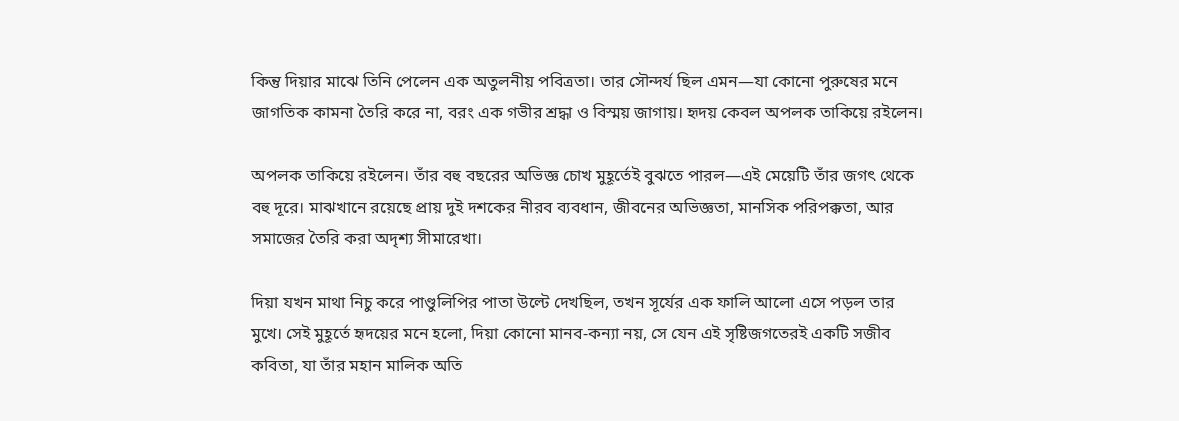কিন্তু দিয়ার মাঝে তিনি পেলেন এক অতুলনীয় পবিত্রতা। তার সৌন্দর্য ছিল এমন—যা কোনো পুরুষের মনে জাগতিক কামনা তৈরি করে না, বরং এক গভীর শ্রদ্ধা ও বিস্ময় জাগায়। হৃদয় কেবল অপলক তাকিয়ে রইলেন।

অপলক তাকিয়ে রইলেন। তাঁর বহু বছরের অভিজ্ঞ চোখ মুহূর্তেই বুঝতে পারল—এই মেয়েটি তাঁর জগৎ থেকে বহু দূরে। মাঝখানে রয়েছে প্রায় দুই দশকের নীরব ব্যবধান, জীবনের অভিজ্ঞতা, মানসিক পরিপক্কতা, আর সমাজের তৈরি করা অদৃশ্য সীমারেখা।

দিয়া যখন মাথা নিচু করে পাণ্ডুলিপির পাতা উল্টে দেখছিল, তখন সূর্যের এক ফালি আলো এসে পড়ল তার মুখে। সেই মুহূর্তে হৃদয়ের মনে হলো, দিয়া কোনো মানব-কন্যা নয়, সে যেন এই সৃষ্টিজগতেরই একটি সজীব কবিতা, যা তাঁর মহান মালিক অতি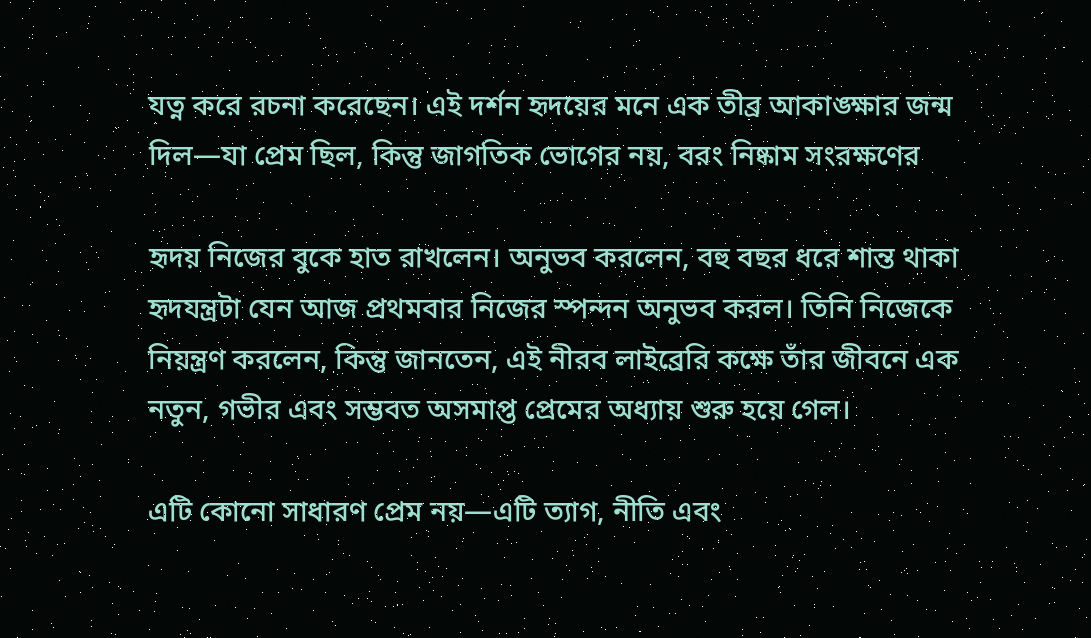যত্ন করে রচনা করেছেন। এই দর্শন হৃদয়ের মনে এক তীব্র আকাঙ্ক্ষার জন্ম দিল—যা প্রেম ছিল, কিন্তু জাগতিক ভোগের নয়, বরং নিষ্কাম সংরক্ষণের

হৃদয় নিজের বুকে হাত রাখলেন। অনুভব করলেন, বহু বছর ধরে শান্ত থাকা হৃদযন্ত্রটা যেন আজ প্রথমবার নিজের স্পন্দন অনুভব করল। তিনি নিজেকে নিয়ন্ত্রণ করলেন, কিন্তু জানতেন, এই নীরব লাইব্রেরি কক্ষে তাঁর জীবনে এক নতুন, গভীর এবং সম্ভবত অসমাপ্ত প্রেমের অধ্যায় শুরু হয়ে গেল।

এটি কোনো সাধারণ প্রেম নয়—এটি ত্যাগ, নীতি এবং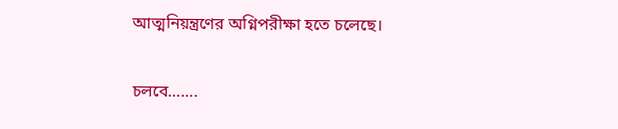আত্মনিয়ন্ত্রণের অগ্নিপরীক্ষা হতে চলেছে।

চলবে…….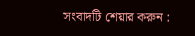সংবাদটি শেয়ার করুন :